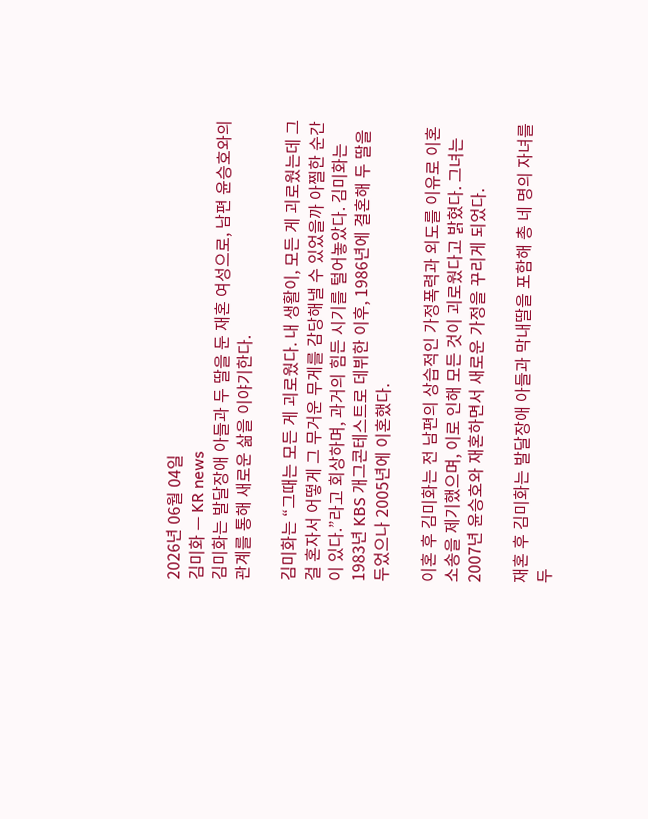2026년 06월 04일
김미화 — KR news
김미화는 발달장애 아들과 두 딸을 둔 재혼 여성으로, 남편 윤승호와의 관계를 통해 새로운 삶을 이야기한다.

김미화는 “그때는 모든 게 괴로웠다. 내 생활이, 모든 게 괴로웠는데 그걸 혼자서 어떻게 그 무거운 무게를 감당해낼 수 있었을까 아찔한 순간이 있다.”라고 회상하며, 과거의 힘든 시기를 털어놓았다. 김미화는 1983년 KBS 개그콘테스트로 데뷔한 이후, 1986년에 결혼해 두 딸을 두었으나 2005년에 이혼했다.

이혼 후 김미화는 전 남편의 상습적인 가정폭력과 외도를 이유로 이혼 소송을 제기했으며, 이로 인해 모든 것이 괴로웠다고 밝혔다. 그녀는 2007년 윤승호와 재혼하면서 새로운 가정을 꾸리게 되었다.

재혼 후 김미화는 발달장애 아들과 막내딸을 포함해 총 네 명의 자녀를 두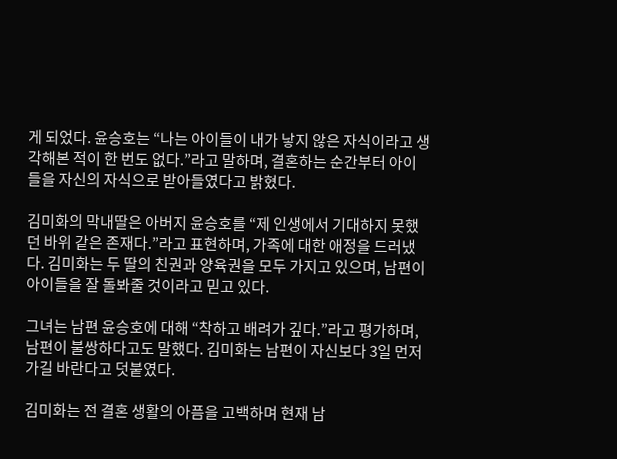게 되었다. 윤승호는 “나는 아이들이 내가 낳지 않은 자식이라고 생각해본 적이 한 번도 없다.”라고 말하며, 결혼하는 순간부터 아이들을 자신의 자식으로 받아들였다고 밝혔다.

김미화의 막내딸은 아버지 윤승호를 “제 인생에서 기대하지 못했던 바위 같은 존재다.”라고 표현하며, 가족에 대한 애정을 드러냈다. 김미화는 두 딸의 친권과 양육권을 모두 가지고 있으며, 남편이 아이들을 잘 돌봐줄 것이라고 믿고 있다.

그녀는 남편 윤승호에 대해 “착하고 배려가 깊다.”라고 평가하며, 남편이 불쌍하다고도 말했다. 김미화는 남편이 자신보다 3일 먼저 가길 바란다고 덧붙였다.

김미화는 전 결혼 생활의 아픔을 고백하며 현재 남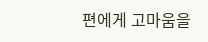편에게 고마움을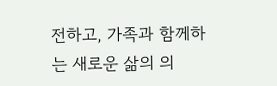전하고, 가족과 함께하는 새로운 삶의 의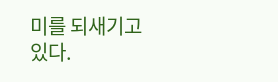미를 되새기고 있다.